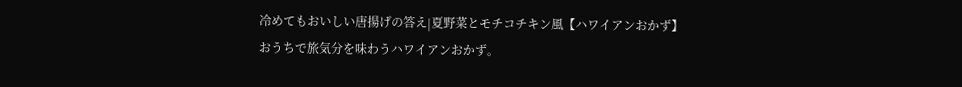冷めてもおいしい唐揚げの答え|夏野菜とモチコチキン風【ハワイアンおかず】
おうちで旅気分を味わうハワイアンおかず。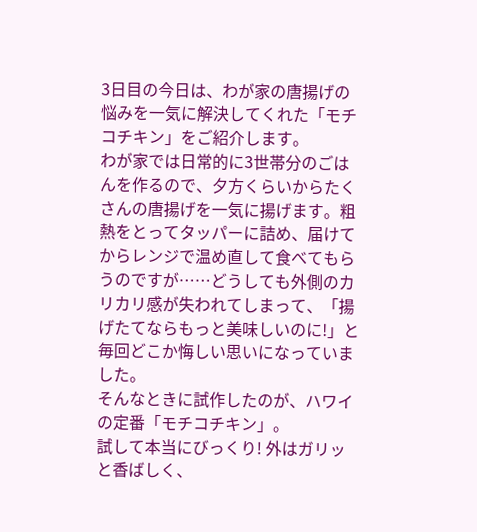3日目の今日は、わが家の唐揚げの悩みを一気に解決してくれた「モチコチキン」をご紹介します。
わが家では日常的に3世帯分のごはんを作るので、夕方くらいからたくさんの唐揚げを一気に揚げます。粗熱をとってタッパーに詰め、届けてからレンジで温め直して食べてもらうのですが……どうしても外側のカリカリ感が失われてしまって、「揚げたてならもっと美味しいのに!」と毎回どこか悔しい思いになっていました。
そんなときに試作したのが、ハワイの定番「モチコチキン」。
試して本当にびっくり! 外はガリッと香ばしく、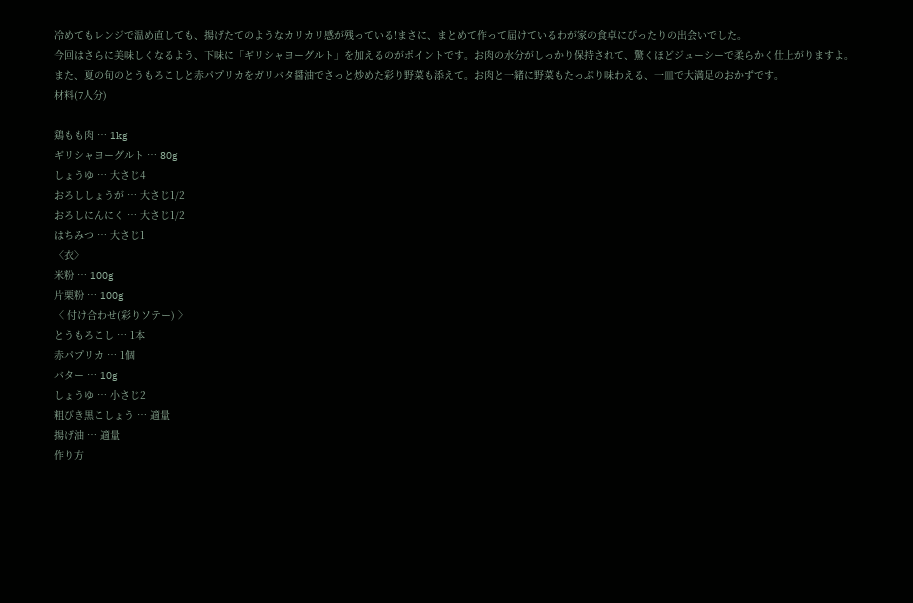冷めてもレンジで温め直しても、揚げたてのようなカリカリ感が残っている!まさに、まとめて作って届けているわが家の食卓にぴったりの出会いでした。
今回はさらに美味しくなるよう、下味に「ギリシャヨーグルト」を加えるのがポイントです。お肉の水分がしっかり保持されて、驚くほどジューシーで柔らかく仕上がりますよ。
また、夏の旬のとうもろこしと赤パプリカをガリバタ醤油でさっと炒めた彩り野菜も添えて。お肉と一緒に野菜もたっぷり味わえる、一皿で大満足のおかずです。
材料(7人分)

鶏もも肉 … 1kg
ギリシャヨーグルト … 80g
しょうゆ … 大さじ4
おろししょうが … 大さじ1/2
おろしにんにく … 大さじ1/2
はちみつ … 大さじ1
〈衣〉
米粉 … 100g
片栗粉 … 100g
〈 付け合わせ(彩りソテー) 〉
とうもろこし … 1本
赤パプリカ … 1個
バター … 10g
しょうゆ … 小さじ2
粗びき黒こしょう … 適量
揚げ油 … 適量
作り方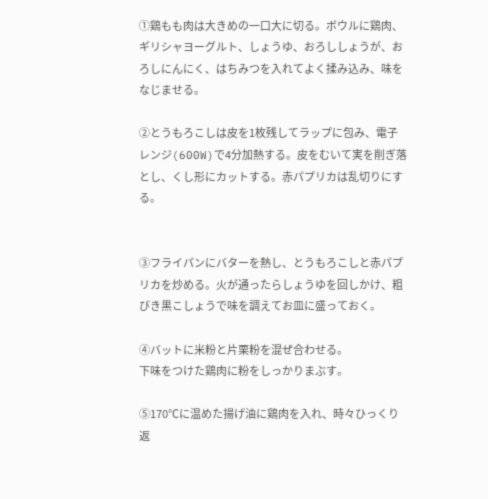①鶏もも肉は大きめの一口大に切る。ボウルに鶏肉、ギリシャヨーグルト、しょうゆ、おろししょうが、おろしにんにく、はちみつを入れてよく揉み込み、味をなじませる。

②とうもろこしは皮を1枚残してラップに包み、電子レンジ(600W)で4分加熱する。皮をむいて実を削ぎ落とし、くし形にカットする。赤パプリカは乱切りにする。


③フライパンにバターを熱し、とうもろこしと赤パプリカを炒める。火が通ったらしょうゆを回しかけ、粗びき黒こしょうで味を調えてお皿に盛っておく。

④バットに米粉と片栗粉を混ぜ合わせる。
下味をつけた鶏肉に粉をしっかりまぶす。

⑤170℃に温めた揚げ油に鶏肉を入れ、時々ひっくり返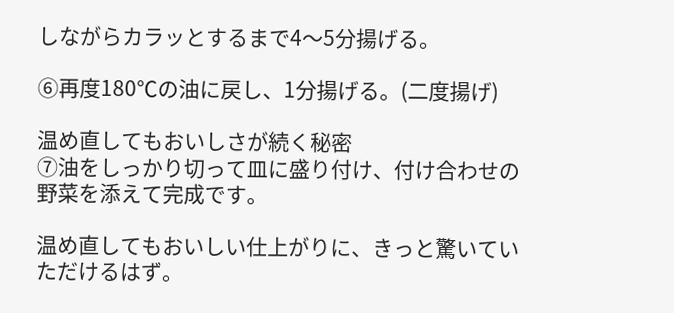しながらカラッとするまで4〜5分揚げる。

⑥再度180℃の油に戻し、1分揚げる。(二度揚げ)

温め直してもおいしさが続く秘密
⑦油をしっかり切って皿に盛り付け、付け合わせの野菜を添えて完成です。

温め直してもおいしい仕上がりに、きっと驚いていただけるはず。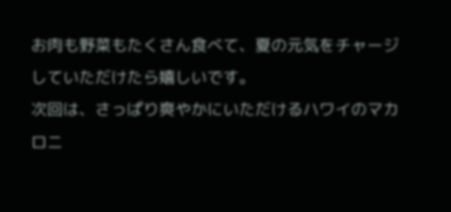お肉も野菜もたくさん食べて、夏の元気をチャージしていただけたら嬉しいです。
次回は、さっぱり爽やかにいただけるハワイのマカロニ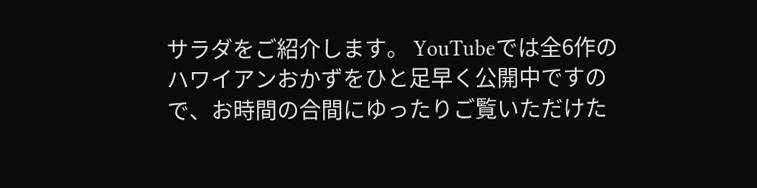サラダをご紹介します。 YouTubeでは全6作のハワイアンおかずをひと足早く公開中ですので、お時間の合間にゆったりご覧いただけた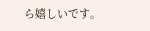ら嬉しいです。